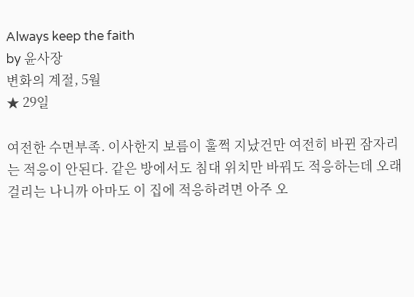Always keep the faith
by 윤사장
변화의 계절, 5월
★ 29일

여전한 수면부족. 이사한지 보름이 훌쩍 지났건만 여전히 바뀐 잠자리는 적응이 안된다. 같은 방에서도 침대 위치만 바꿔도 적응하는데 오래 걸리는 나니까 아마도 이 집에 적응하려면 아주 오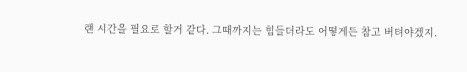랜 시간을 필요로 할거 같다. 그때까지는 힘들더라도 어떻게든 참고 버텨야겠지.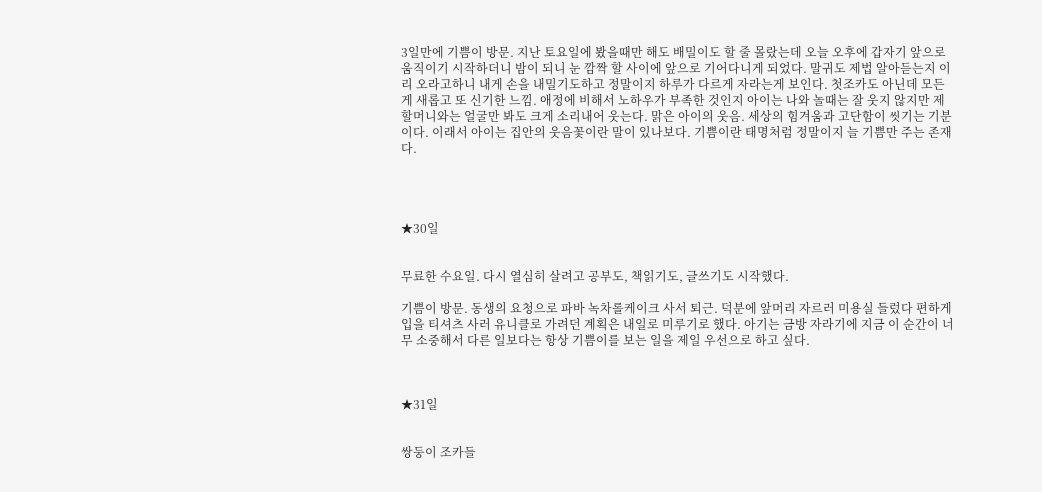3일만에 기쁨이 방문. 지난 토요일에 봤을때만 해도 배밀이도 할 줄 몰랐는데 오늘 오후에 갑자기 앞으로 움직이기 시작하더니 밤이 되니 눈 깜짝 할 사이에 앞으로 기어다니게 되었다. 말귀도 제법 알아듣는지 이리 오라고하니 내게 손을 내밀기도하고 정말이지 하루가 다르게 자라는게 보인다. 첫조카도 아닌데 모든게 새롭고 또 신기한 느낌. 애정에 비해서 노하우가 부족한 것인지 아이는 나와 놀때는 잘 웃지 않지만 제 할머니와는 얼굴만 봐도 크게 소리내어 웃는다. 맑은 아이의 웃음. 세상의 힘겨움과 고단함이 씻기는 기분이다. 이래서 아이는 집안의 웃음꽃이란 말이 있나보다. 기쁨이란 태명처럼 정말이지 늘 기쁨만 주는 존재다.




★30일


무료한 수요일. 다시 열심히 살려고 공부도, 책읽기도, 글쓰기도 시작했다.

기쁨이 방문. 동생의 요청으로 파바 녹차롤케이크 사서 퇴근. 덕분에 앞머리 자르러 미용실 들렀다 편하게 입을 티셔츠 사러 유니클로 가려던 계획은 내일로 미루기로 했다. 아기는 금방 자라기에 지금 이 순간이 너무 소중해서 다른 일보다는 항상 기쁨이를 보는 일을 제일 우선으로 하고 싶다.



★31일


쌍둥이 조카들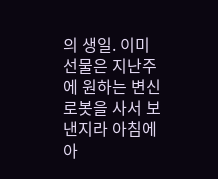의 생일. 이미 선물은 지난주에 원하는 변신 로봇을 사서 보낸지라 아침에 아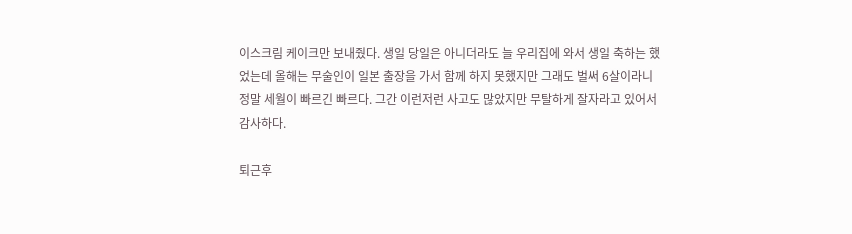이스크림 케이크만 보내줬다. 생일 당일은 아니더라도 늘 우리집에 와서 생일 축하는 했었는데 올해는 무술인이 일본 출장을 가서 함께 하지 못했지만 그래도 벌써 6살이라니 정말 세월이 빠르긴 빠르다. 그간 이런저런 사고도 많았지만 무탈하게 잘자라고 있어서 감사하다.

퇴근후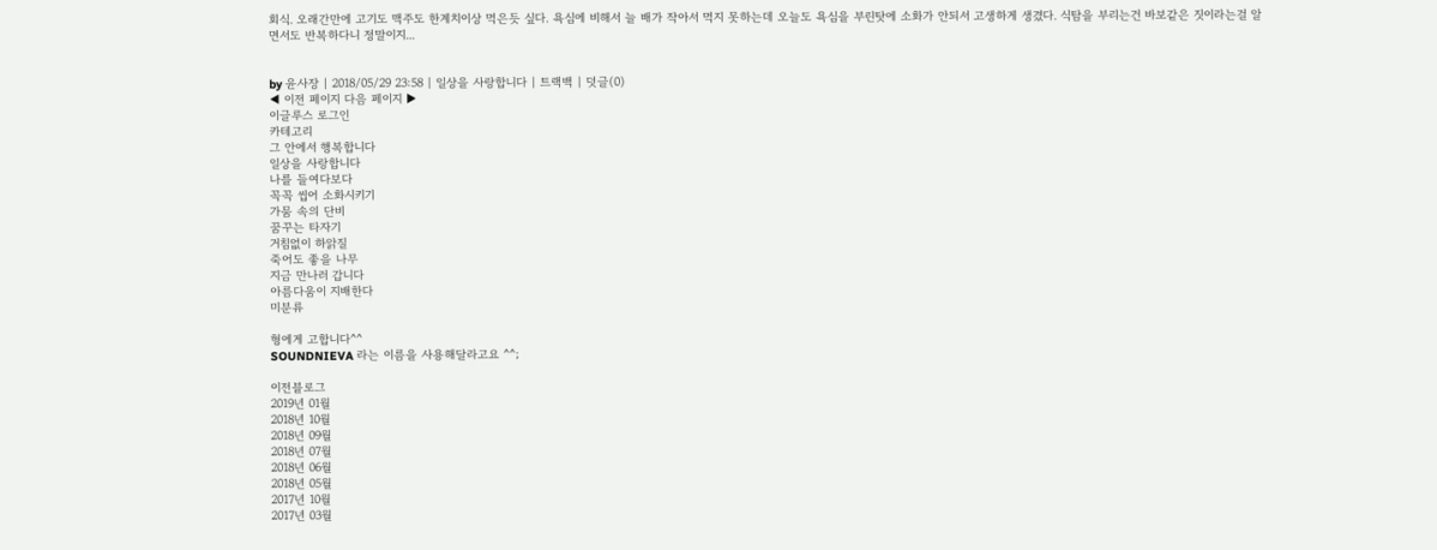회식. 오래간만에 고기도 맥주도 한계치이상 먹은듯 싶다. 욕심에 비해서 늘 배가 작아서 먹지 못하는데 오늘도 욕심을 부린탓에 소화가 안되서 고생하게 생겼다. 식탐을 부리는건 바보같은 짓이라는걸 알면서도 반복하다니 정말이지...


by 윤사장 | 2018/05/29 23:58 | 일상을 사랑합니다 | 트랙백 | 덧글(0)
◀ 이전 페이지 다음 페이지 ▶
이글루스 로그인
카테고리
그 안에서 행복합니다
일상을 사랑합니다
나를 들여다보다
꼭꼭 씹어 소화시키기
가뭄 속의 단비
꿈꾸는 타자기
거침없이 하앍질
죽어도 좋을 나무
지금 만나러 갑니다
아름다움이 지배한다
미분류

형에게 고합니다^^
SOUNDNIEVA 라는 이름을 사용해달라고요 ^^;

이전블로그
2019년 01월
2018년 10월
2018년 09월
2018년 07월
2018년 06월
2018년 05월
2017년 10월
2017년 03월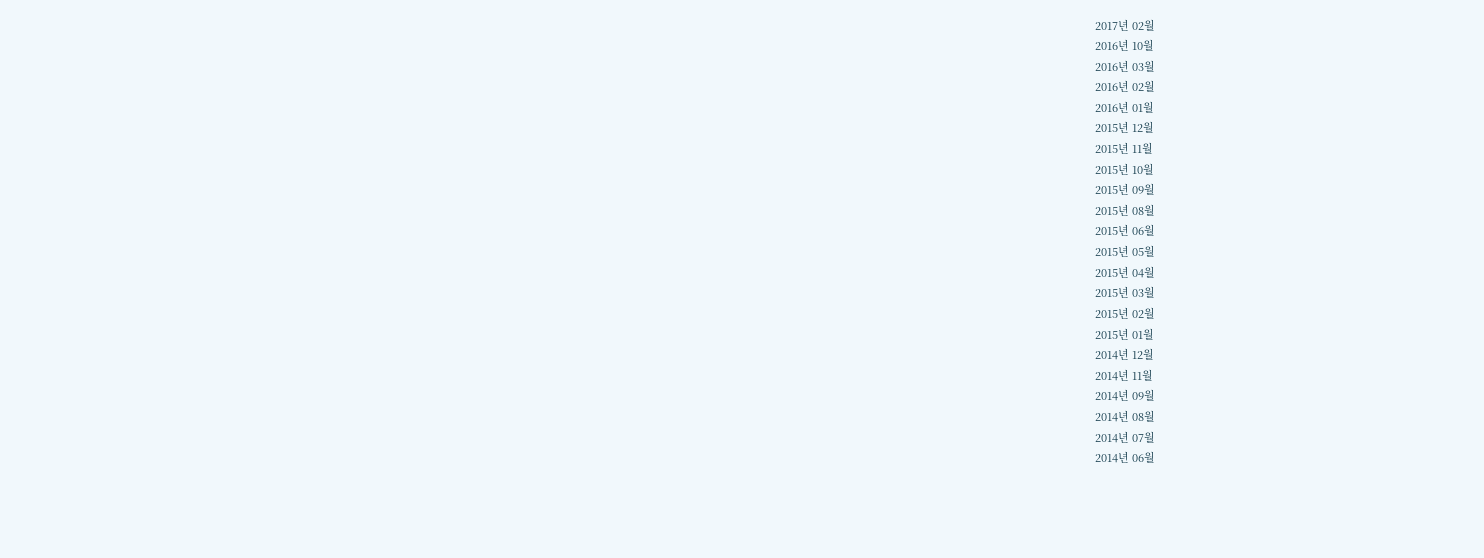2017년 02월
2016년 10월
2016년 03월
2016년 02월
2016년 01월
2015년 12월
2015년 11월
2015년 10월
2015년 09월
2015년 08월
2015년 06월
2015년 05월
2015년 04월
2015년 03월
2015년 02월
2015년 01월
2014년 12월
2014년 11월
2014년 09월
2014년 08월
2014년 07월
2014년 06월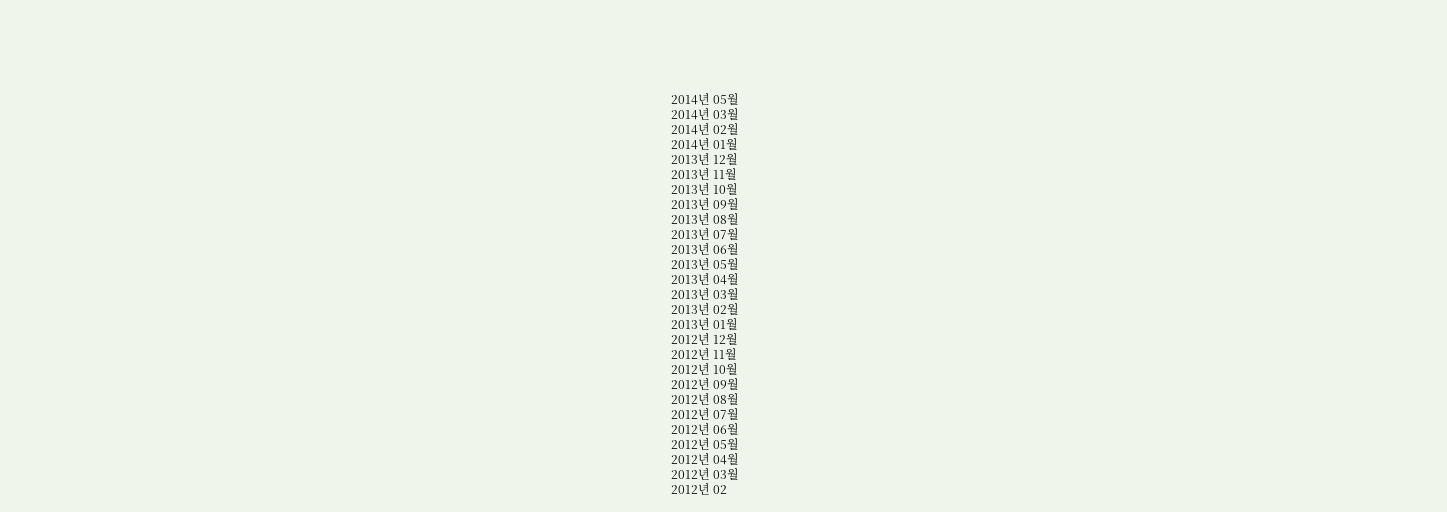2014년 05월
2014년 03월
2014년 02월
2014년 01월
2013년 12월
2013년 11월
2013년 10월
2013년 09월
2013년 08월
2013년 07월
2013년 06월
2013년 05월
2013년 04월
2013년 03월
2013년 02월
2013년 01월
2012년 12월
2012년 11월
2012년 10월
2012년 09월
2012년 08월
2012년 07월
2012년 06월
2012년 05월
2012년 04월
2012년 03월
2012년 02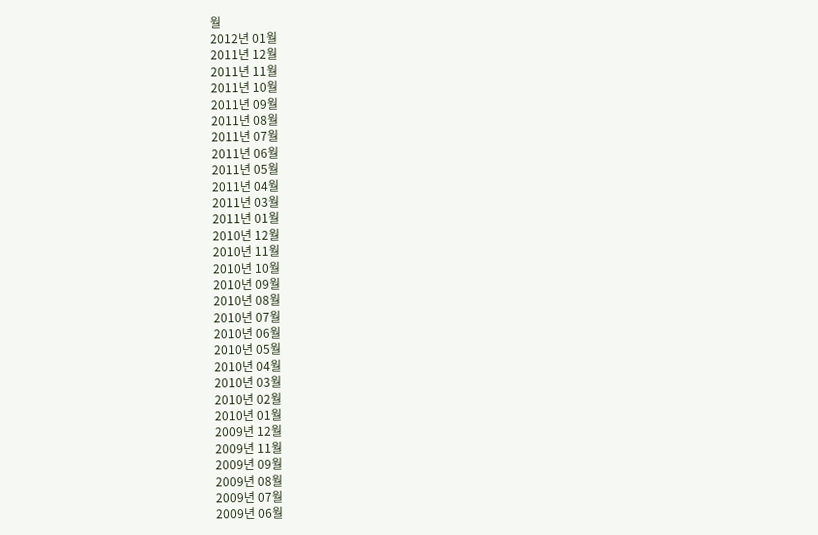월
2012년 01월
2011년 12월
2011년 11월
2011년 10월
2011년 09월
2011년 08월
2011년 07월
2011년 06월
2011년 05월
2011년 04월
2011년 03월
2011년 01월
2010년 12월
2010년 11월
2010년 10월
2010년 09월
2010년 08월
2010년 07월
2010년 06월
2010년 05월
2010년 04월
2010년 03월
2010년 02월
2010년 01월
2009년 12월
2009년 11월
2009년 09월
2009년 08월
2009년 07월
2009년 06월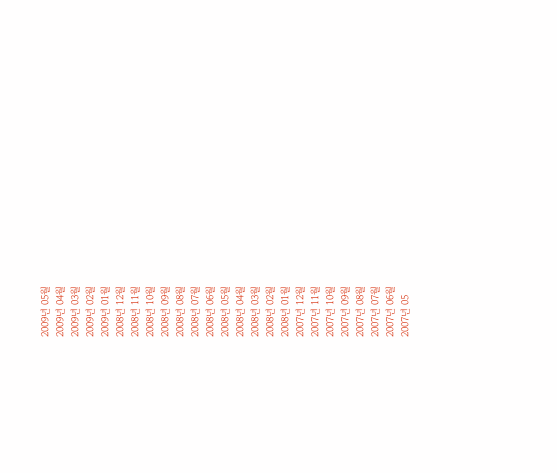2009년 05월
2009년 04월
2009년 03월
2009년 02월
2009년 01월
2008년 12월
2008년 11월
2008년 10월
2008년 09월
2008년 08월
2008년 07월
2008년 06월
2008년 05월
2008년 04월
2008년 03월
2008년 02월
2008년 01월
2007년 12월
2007년 11월
2007년 10월
2007년 09월
2007년 08월
2007년 07월
2007년 06월
2007년 05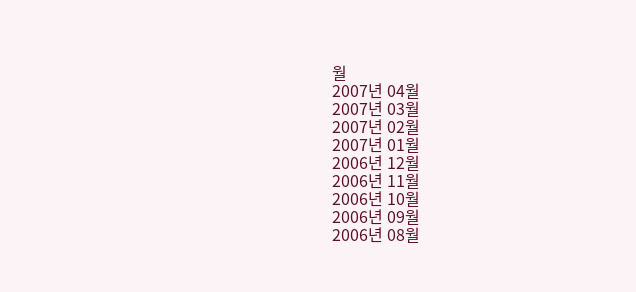월
2007년 04월
2007년 03월
2007년 02월
2007년 01월
2006년 12월
2006년 11월
2006년 10월
2006년 09월
2006년 08월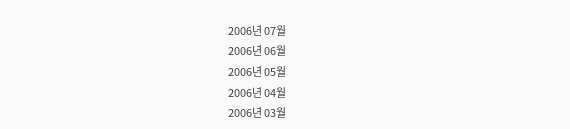2006년 07월
2006년 06월
2006년 05월
2006년 04월
2006년 03월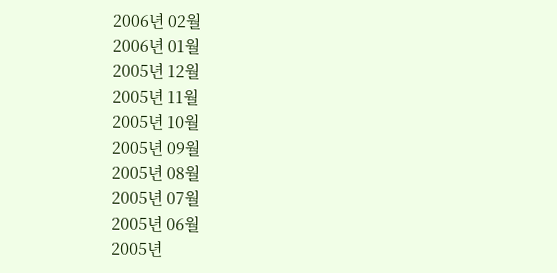2006년 02월
2006년 01월
2005년 12월
2005년 11월
2005년 10월
2005년 09월
2005년 08월
2005년 07월
2005년 06월
2005년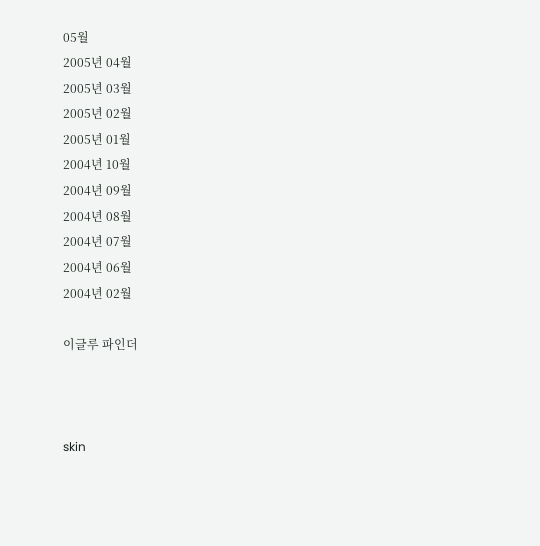05월
2005년 04월
2005년 03월
2005년 02월
2005년 01월
2004년 10월
2004년 09월
2004년 08월
2004년 07월
2004년 06월
2004년 02월

이글루 파인더



skin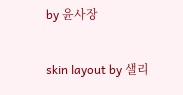by 윤사장

skin layout by 샐리